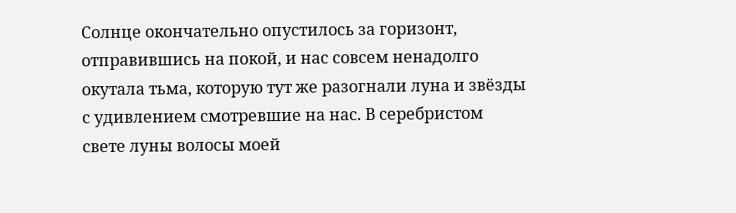Солнце окончательно опустилось за горизонт, отправившись на покой, и нас совсем ненадолго окутала тьма, которую тут же разогнали луна и звёзды с удивлением смотревшие на нас. В серебристом свете луны волосы моей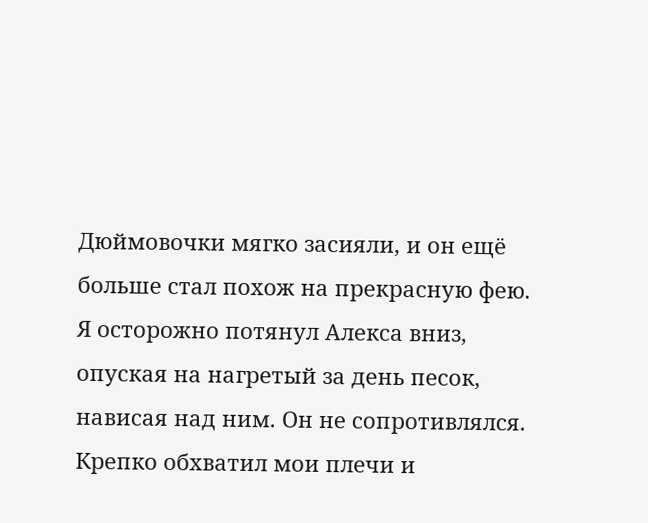Дюймовочки мягко засияли, и он ещё больше стал похож на прекрасную фею. Я осторожно потянул Алекса вниз, опуская на нагретый за день песок, нависая над ним. Он не сопротивлялся. Крепко обхватил мои плечи и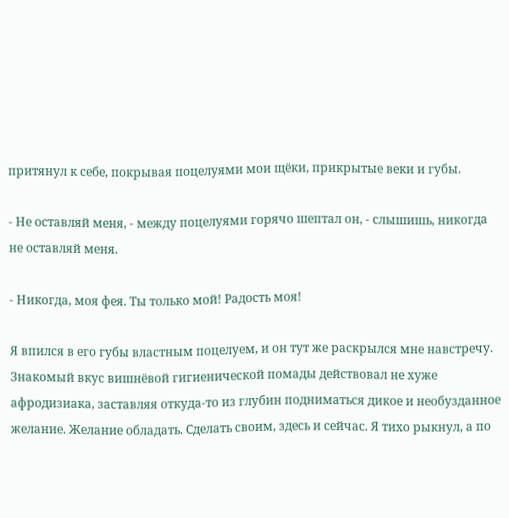притянул к себе, покрывая поцелуями мои щёки, прикрытые веки и губы.

- Не оставляй меня, - между поцелуями горячо шептал он, - слышишь, никогда не оставляй меня.

- Никогда, моя фея. Ты только мой! Радость моя!

Я впился в его губы властным поцелуем, и он тут же раскрылся мне навстречу. Знакомый вкус вишнёвой гигиенической помады действовал не хуже афродизиака, заставляя откуда-то из глубин подниматься дикое и необузданное желание. Желание обладать. Сделать своим, здесь и сейчас. Я тихо рыкнул, а по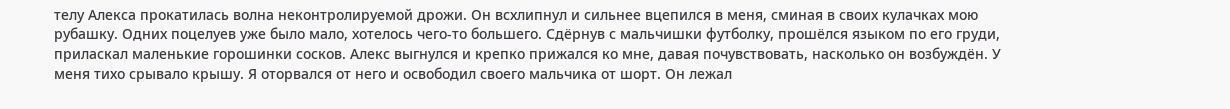телу Алекса прокатилась волна неконтролируемой дрожи. Он всхлипнул и сильнее вцепился в меня, сминая в своих кулачках мою рубашку. Одних поцелуев уже было мало, хотелось чего-то большего. Сдёрнув с мальчишки футболку, прошёлся языком по его груди, приласкал маленькие горошинки сосков. Алекс выгнулся и крепко прижался ко мне, давая почувствовать, насколько он возбуждён. У меня тихо срывало крышу. Я оторвался от него и освободил своего мальчика от шорт. Он лежал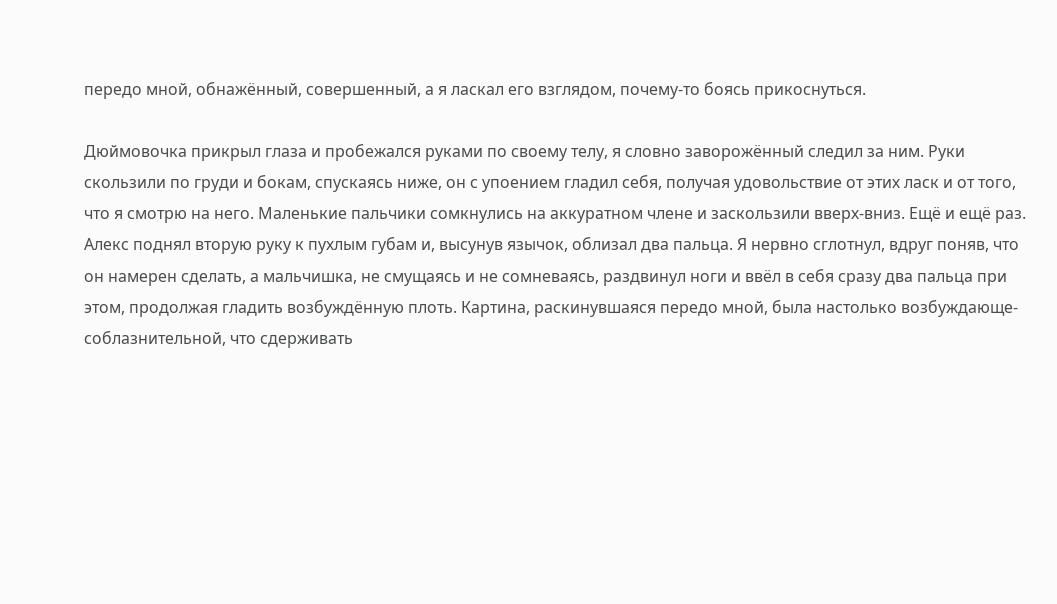передо мной, обнажённый, совершенный, а я ласкал его взглядом, почему-то боясь прикоснуться.

Дюймовочка прикрыл глаза и пробежался руками по своему телу, я словно заворожённый следил за ним. Руки скользили по груди и бокам, спускаясь ниже, он с упоением гладил себя, получая удовольствие от этих ласк и от того, что я смотрю на него. Маленькие пальчики сомкнулись на аккуратном члене и заскользили вверх-вниз. Ещё и ещё раз. Алекс поднял вторую руку к пухлым губам и, высунув язычок, облизал два пальца. Я нервно сглотнул, вдруг поняв, что он намерен сделать, а мальчишка, не смущаясь и не сомневаясь, раздвинул ноги и ввёл в себя сразу два пальца при этом, продолжая гладить возбуждённую плоть. Картина, раскинувшаяся передо мной, была настолько возбуждающе-соблазнительной, что сдерживать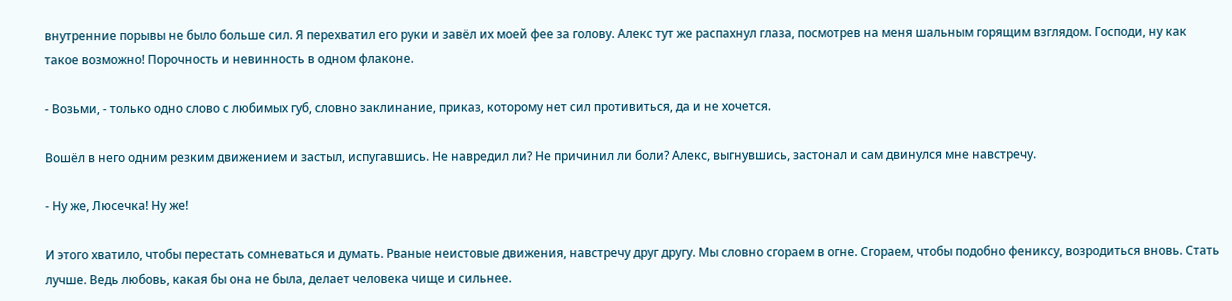внутренние порывы не было больше сил. Я перехватил его руки и завёл их моей фее за голову. Алекс тут же распахнул глаза, посмотрев на меня шальным горящим взглядом. Господи, ну как такое возможно! Порочность и невинность в одном флаконе.

- Возьми, - только одно слово с любимых губ, словно заклинание, приказ, которому нет сил противиться, да и не хочется.

Вошёл в него одним резким движением и застыл, испугавшись. Не навредил ли? Не причинил ли боли? Алекс, выгнувшись, застонал и сам двинулся мне навстречу.

- Ну же, Люсечка! Ну же!

И этого хватило, чтобы перестать сомневаться и думать. Рваные неистовые движения, навстречу друг другу. Мы словно сгораем в огне. Сгораем, чтобы подобно фениксу, возродиться вновь. Стать лучше. Ведь любовь, какая бы она не была, делает человека чище и сильнее.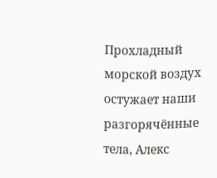Прохладный морской воздух остужает наши разгорячённые тела, Алекс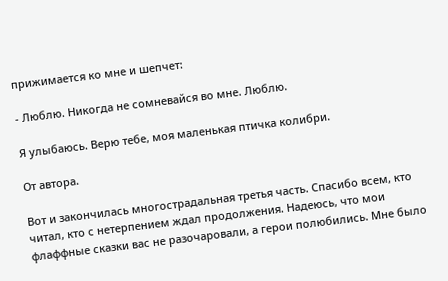прижимается ко мне и шепчет:

- Люблю. Никогда не сомневайся во мне. Люблю.

Я улыбаюсь. Верю тебе, моя маленькая птичка колибри.

От автора.

Вот и закончилась многострадальная третья часть. Спасибо всем, кто читал, кто с нетерпением ждал продолжения. Надеюсь, что мои флаффные сказки вас не разочаровали, а герои полюбились. Мне было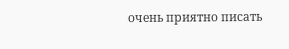очень приятно писать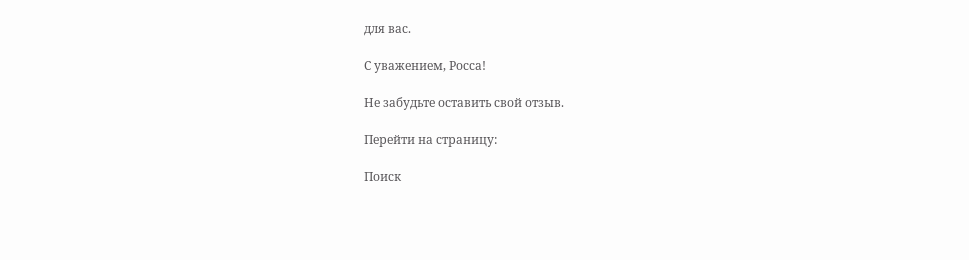для вас.

С уважением, Росса!

Не забудьте оставить свой отзыв.

Перейти на страницу:

Поиск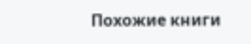Похожие книги